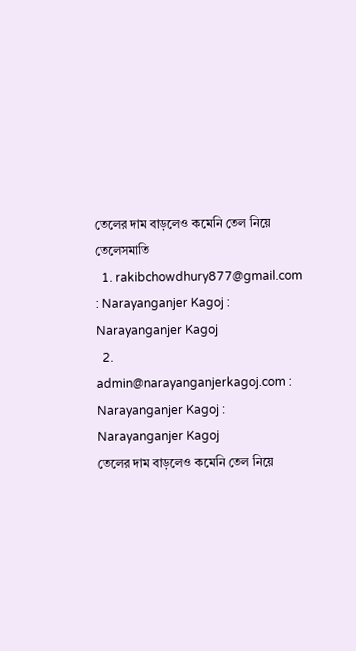তেলের দাম বাড়লেও কমেনি তেল নিয়ে তেলেসমাতি
  1. rakibchowdhury877@gmail.com : Narayanganjer Kagoj : Narayanganjer Kagoj
  2. admin@narayanganjerkagoj.com : Narayanganjer Kagoj : Narayanganjer Kagoj
তেলের দাম বাড়লেও কমেনি তেল নিয়ে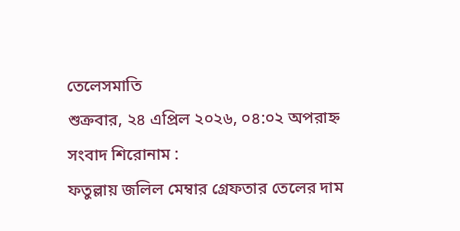তেলেসমাতি
শুক্রবার, ২৪ এপ্রিল ২০২৬, ০৪:০২ অপরাহ্ন
সংবাদ শিরোনাম :
ফতুল্লায় জলিল মেম্বার গ্রেফতার তেলের দাম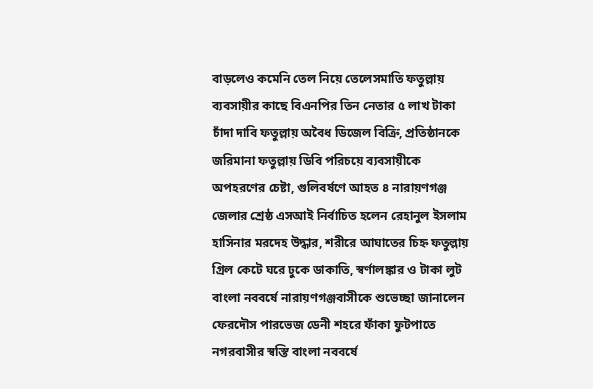বাড়লেও কমেনি তেল নিয়ে তেলেসমাতি ফতুল্লায় ব্যবসায়ীর কাছে বিএনপির তিন নেতার ৫ লাখ টাকা চাঁদা দাবি ফতুল্লায় অবৈধ ডিজেল বিক্রি, প্রতিষ্ঠানকে জরিমানা ফতুল্লায় ডিবি পরিচয়ে ব্যবসায়ীকে অপহরণের চেষ্টা, গুলিবর্ষণে আহত ৪ নারায়ণগঞ্জ জেলার শ্রেষ্ঠ এসআই নির্বাচিত হলেন রেহানুল ইসলাম হাসিনার মরদেহ উদ্ধার, শরীরে আঘাতের চিহ্ন ফতুল্লায় গ্রিল কেটে ঘরে ঢুকে ডাকাতি, স্বর্ণালঙ্কার ও টাকা লুট বাংলা নববর্ষে নারায়ণগঞ্জবাসীকে শুভেচ্ছা জানালেন ফেরদৌস পারভেজ ডেনী শহরে ফাঁকা ফুটপাতে নগরবাসীর স্বস্তি বাংলা নববর্ষে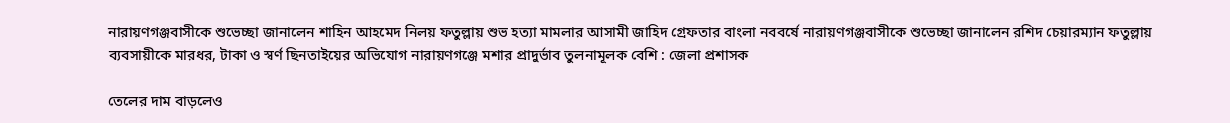নারায়ণগঞ্জবাসীকে শুভেচ্ছা জানালেন শাহিন আহমেদ নিলয় ফতুল্লায় শুভ হত্যা মামলার আসামী জাহিদ গ্রেফতার বাংলা নববর্ষে নারায়ণগঞ্জবাসীকে শুভেচ্ছা জানালেন রশিদ চেয়ারম্যান ফতুল্লায় ব্যবসায়ীকে মারধর, টাকা ও স্বর্ণ ছিনতাইয়ের অভিযোগ নারায়ণগঞ্জে মশার প্রাদুর্ভাব তুলনামূলক বেশি : জেলা প্রশাসক

তেলের দাম বাড়লেও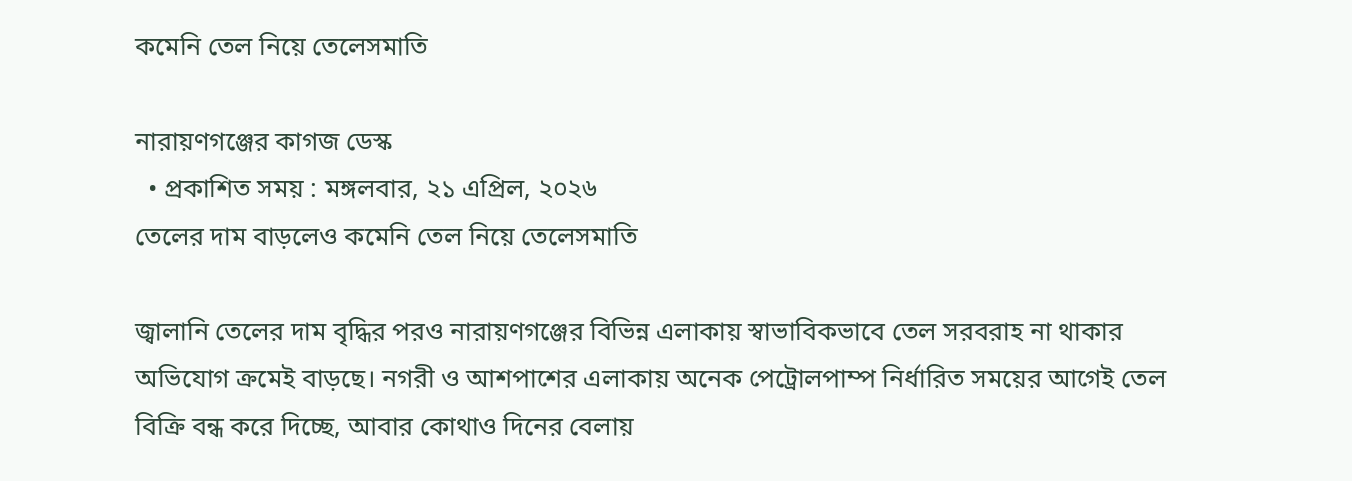কমেনি তেল নিয়ে তেলেসমাতি

নারায়ণগঞ্জের কাগজ ডেস্ক
  • প্রকাশিত সময় : মঙ্গলবার, ২১ এপ্রিল, ২০২৬
তেলের দাম বাড়লেও কমেনি তেল নিয়ে তেলেসমাতি

জ্বালানি তেলের দাম বৃদ্ধির পরও নারায়ণগঞ্জের বিভিন্ন এলাকায় স্বাভাবিকভাবে তেল সরবরাহ না থাকার অভিযোগ ক্রমেই বাড়ছে। নগরী ও আশপাশের এলাকায় অনেক পেট্রোলপাম্প নির্ধারিত সময়ের আগেই তেল বিক্রি বন্ধ করে দিচ্ছে, আবার কোথাও দিনের বেলায়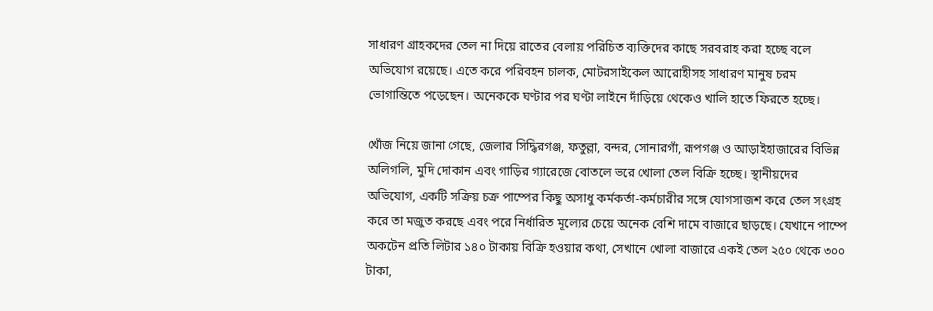সাধারণ গ্রাহকদের তেল না দিয়ে রাতের বেলায় পরিচিত ব্যক্তিদের কাছে সরবরাহ করা হচ্ছে বলে অভিযোগ রয়েছে। এতে করে পরিবহন চালক, মোটরসাইকেল আরোহীসহ সাধারণ মানুষ চরম ভোগান্তিতে পড়েছেন। অনেককে ঘণ্টার পর ঘণ্টা লাইনে দাঁড়িয়ে থেকেও খালি হাতে ফিরতে হচ্ছে।

খোঁজ নিয়ে জানা গেছে, জেলার সিদ্ধিরগঞ্জ, ফতুল্লা, বন্দর, সোনারগাঁ, রূপগঞ্জ ও আড়াইহাজারের বিভিন্ন অলিগলি, মুদি দোকান এবং গাড়ির গ্যারেজে বোতলে ভরে খোলা তেল বিক্রি হচ্ছে। স্থানীয়দের অভিযোগ, একটি সক্রিয় চক্র পাম্পের কিছু অসাধু কর্মকর্তা-কর্মচারীর সঙ্গে যোগসাজশ করে তেল সংগ্রহ করে তা মজুত করছে এবং পরে নির্ধারিত মূল্যের চেয়ে অনেক বেশি দামে বাজারে ছাড়ছে। যেখানে পাম্পে অকটেন প্রতি লিটার ১৪০ টাকায় বিক্রি হওয়ার কথা, সেখানে খোলা বাজারে একই তেল ২৫০ থেকে ৩০০ টাকা,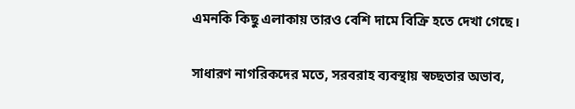এমনকি কিছু এলাকায় তারও বেশি দামে বিক্রি হতে দেখা গেছে।

সাধারণ নাগরিকদের মতে, সরবরাহ ব্যবস্থায় স্বচ্ছতার অভাব,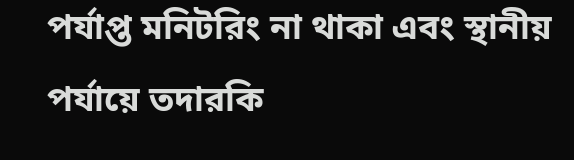পর্যাপ্ত মনিটরিং না থাকা এবং স্থানীয় পর্যায়ে তদারকি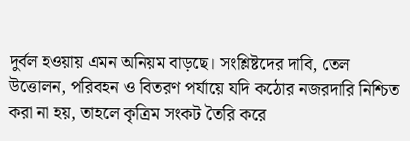দুর্বল হওয়ায় এমন অনিয়ম বাড়ছে। সংশ্লিষ্টদের দাবি, তেল উত্তোলন, পরিবহন ও বিতরণ পর্যায়ে যদি কঠোর নজরদারি নিশ্চিত করা না হয়, তাহলে কৃত্রিম সংকট তৈরি করে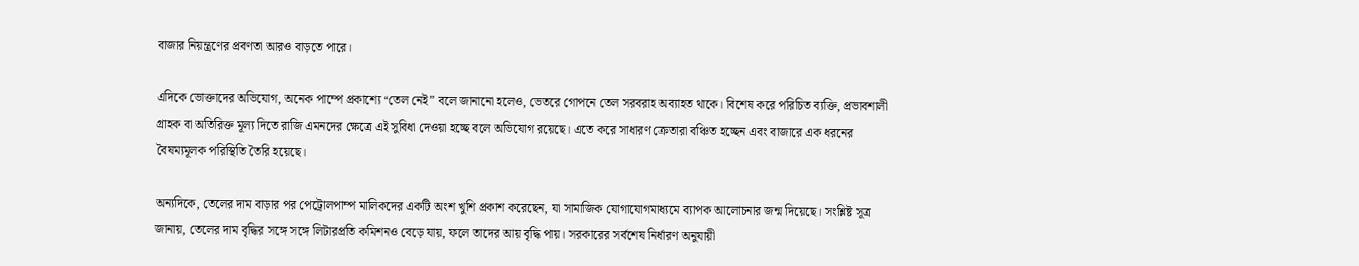বাজার নিয়ন্ত্রণের প্রবণতা আরও বাড়তে পারে।

এদিকে ভোক্তাদের অভিযোগ, অনেক পাম্পে প্রকাশ্যে “তেল নেই” বলে জানানো হলেও, ভেতরে গোপনে তেল সরবরাহ অব্যাহত থাকে। বিশেষ করে পরিচিত ব্যক্তি, প্রভাবশালী গ্রাহক বা অতিরিক্ত মূল্য দিতে রাজি এমনদের ক্ষেত্রে এই সুবিধা দেওয়া হচ্ছে বলে অভিযোগ রয়েছে। এতে করে সাধারণ ক্রেতারা বঞ্চিত হচ্ছেন এবং বাজারে এক ধরনের বৈষম্যমূলক পরিস্থিতি তৈরি হয়েছে।

অন্যদিকে, তেলের দাম বাড়ার পর পেট্রোলপাম্প মালিকদের একটি অংশ খুশি প্রকাশ করেছেন, যা সামাজিক যোগাযোগমাধ্যমে ব্যাপক আলোচনার জন্ম দিয়েছে। সংশ্লিষ্ট সূত্র জানায়, তেলের দাম বৃদ্ধির সঙ্গে সঙ্গে লিটারপ্রতি কমিশনও বেড়ে যায়, ফলে তাদের আয় বৃদ্ধি পায়। সরকারের সর্বশেষ নির্ধারণ অনুযায়ী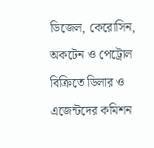ডিজেল, কেরোসিন, অকটেন ও পেট্রোল বিক্রিতে ডিলার ও এজেন্টদের কমিশন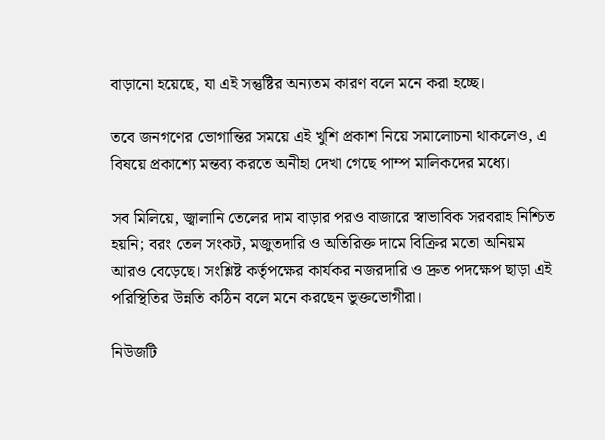বাড়ানো হয়েছে, যা এই সন্তুষ্টির অন্যতম কারণ বলে মনে করা হচ্ছে।

তবে জনগণের ভোগান্তির সময়ে এই খুশি প্রকাশ নিয়ে সমালোচনা থাকলেও, এ বিষয়ে প্রকাশ্যে মন্তব্য করতে অনীহা দেখা গেছে পাম্প মালিকদের মধ্যে।

সব মিলিয়ে, জ্বালানি তেলের দাম বাড়ার পরও বাজারে স্বাভাবিক সরবরাহ নিশ্চিত হয়নি; বরং তেল সংকট, মজুতদারি ও অতিরিক্ত দামে বিক্রির মতো অনিয়ম আরও বেড়েছে। সংশ্লিষ্ট কর্তৃপক্ষের কার্যকর নজরদারি ও দ্রুত পদক্ষেপ ছাড়া এই পরিস্থিতির উন্নতি কঠিন বলে মনে করছেন ভুক্তভোগীরা।

নিউজটি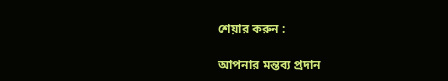শেয়ার করুন :

আপনার মন্তব্য প্রদান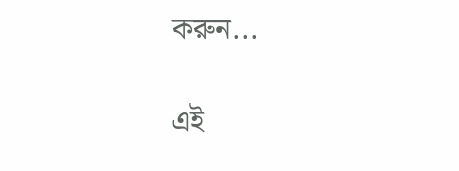করুন...

এই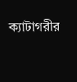ক্যাটাগরীর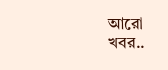আরো খবর..